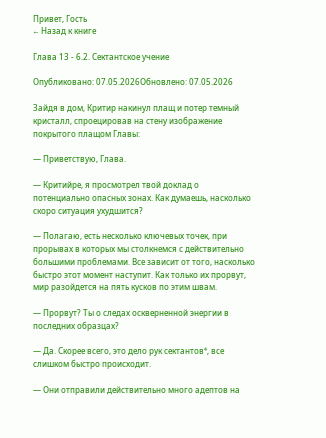Привет, Гость
← Назад к книге

Глава 13 - 6.2. Сектантское учение

Опубликовано: 07.05.2026Обновлено: 07.05.2026

Зайдя в дом, Критир накинул плащ и потер темный кристалл, спроецировав на стену изображение покрытого плащом Главы:

— Приветствую, Глава.

— Критийре, я просмотрел твой доклад о потенциально опасных зонах. Как думаешь, насколько скоро ситуация ухудшится?

— Полагаю, есть несколько ключевых точек, при прорывах в которых мы столкнемся с действительно большими проблемами. Все зависит от того, насколько быстро этот момент наступит. Как только их прорвут, мир разойдется на пять кусков по этим швам.

— Прорвут? Ты о следах оскверненной энергии в последних образцах?

— Да. Скорее всего, это дело рук сектантов⁴, все слишком быстро происходит.

— Они отправили действительно много адептов на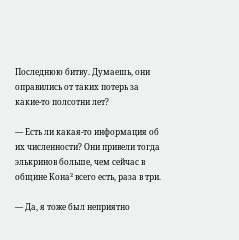Последнюю битву. Думаешь, они оправились от таких потерь за какие-то полсотни лет?

— Есть ли какая-то информация об их численности? Они привели тогда элькринов больше, чем сейчас в общине Кона² всего есть, раза в три.

— Да, я тоже был неприятно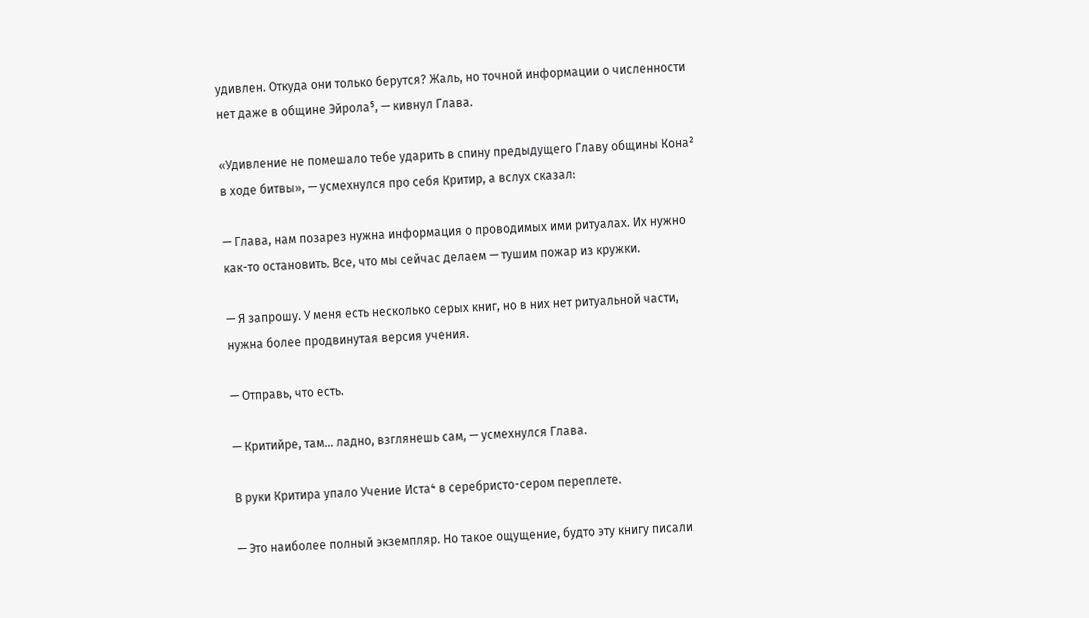удивлен. Откуда они только берутся? Жаль, но точной информации о численности нет даже в общине Эйрола⁵, — кивнул Глава.

«Удивление не помешало тебе ударить в спину предыдущего Главу общины Кона² в ходе битвы», — усмехнулся про себя Критир, а вслух сказал:

— Глава, нам позарез нужна информация о проводимых ими ритуалах. Их нужно как-то остановить. Все, что мы сейчас делаем — тушим пожар из кружки.

— Я запрошу. У меня есть несколько серых книг, но в них нет ритуальной части, нужна более продвинутая версия учения.

— Отправь, что есть.

— Критийре, там… ладно, взглянешь сам, — усмехнулся Глава.

В руки Критира упало Учение Иста⁴ в серебристо-сером переплете.

— Это наиболее полный экземпляр. Но такое ощущение, будто эту книгу писали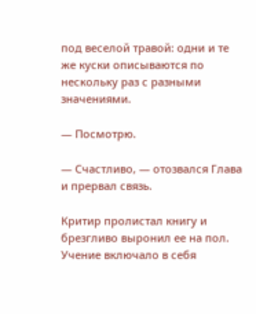под веселой травой: одни и те же куски описываются по нескольку раз с разными значениями.

— Посмотрю.

— Счастливо, — отозвался Глава и прервал связь.

Критир пролистал книгу и брезгливо выронил ее на пол. Учение включало в себя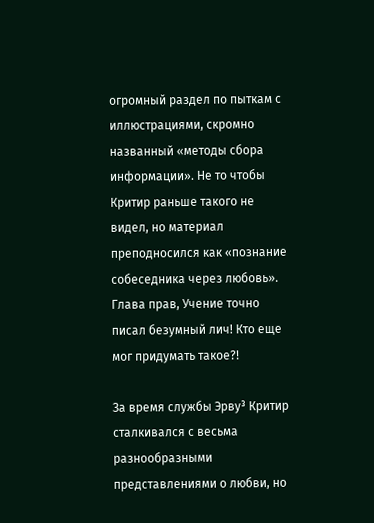огромный раздел по пыткам с иллюстрациями, скромно названный «методы сбора информации». Не то чтобы Критир раньше такого не видел, но материал преподносился как «познание собеседника через любовь». Глава прав, Учение точно писал безумный лич! Кто еще мог придумать такое?!

За время службы Эрву³ Критир сталкивался с весьма разнообразными представлениями о любви, но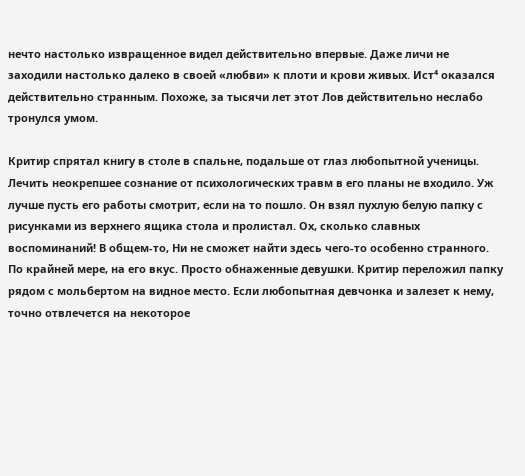нечто настолько извращенное видел действительно впервые. Даже личи не заходили настолько далеко в своей «любви» к плоти и крови живых. Ист⁴ оказался действительно странным. Похоже, за тысячи лет этот Лов действительно неслабо тронулся умом.

Критир спрятал книгу в столе в спальне, подальше от глаз любопытной ученицы. Лечить неокрепшее сознание от психологических травм в его планы не входило. Уж лучше пусть его работы смотрит, если на то пошло. Он взял пухлую белую папку с рисунками из верхнего ящика стола и пролистал. Ох, сколько славных воспоминаний! В общем-то, Ни не сможет найти здесь чего-то особенно странного. По крайней мере, на его вкус. Просто обнаженные девушки. Критир переложил папку рядом с мольбертом на видное место. Если любопытная девчонка и залезет к нему, точно отвлечется на некоторое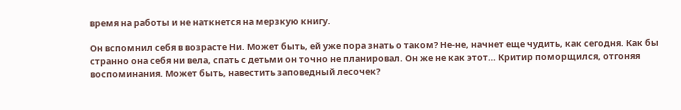время на работы и не наткнется на мерзкую книгу.

Он вспомнил себя в возрасте Ни. Может быть, ей уже пора знать о таком? Не-не, начнет еще чудить, как сегодня. Как бы странно она себя ни вела, спать с детьми он точно не планировал. Он же не как этот… Критир поморщился, отгоняя воспоминания. Может быть, навестить заповедный лесочек?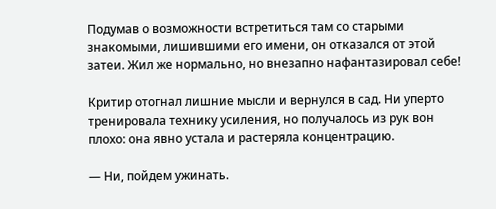Подумав о возможности встретиться там со старыми знакомыми, лишившими его имени, он отказался от этой затеи. Жил же нормально, но внезапно нафантазировал себе!

Критир отогнал лишние мысли и вернулся в сад. Ни уперто тренировала технику усиления, но получалось из рук вон плохо: она явно устала и растеряла концентрацию.

— Ни, пойдем ужинать.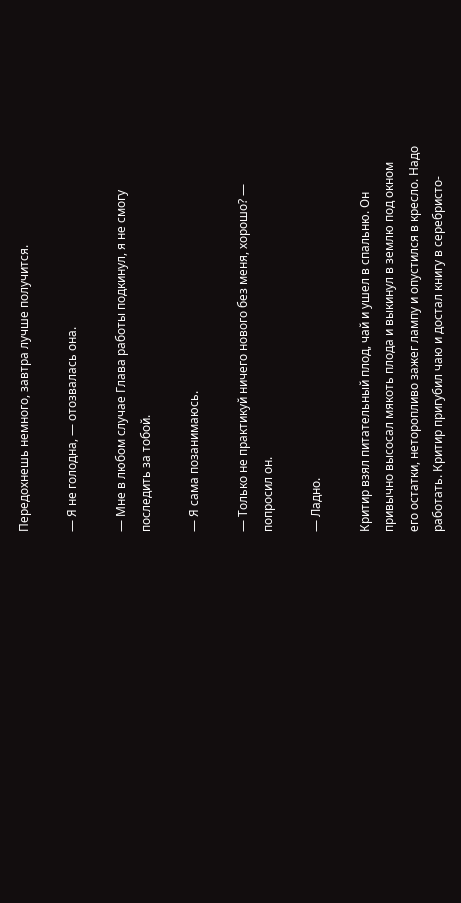Передохнешь немного, завтра лучше получится.

— Я не голодна, — отозвалась она.

— Мне в любом случае Глава работы подкинул, я не смогу последить за тобой.

— Я сама позанимаюсь.

— Только не практикуй ничего нового без меня, хорошо? — попросил он.

— Ладно.

Критир взял питательный плод, чай и ушел в спальню. Он привычно высосал мякоть плода и выкинул в землю под окном его остатки, неторопливо зажег лампу и опустился в кресло. Надо работать. Критир пригубил чаю и достал книгу в серебристо-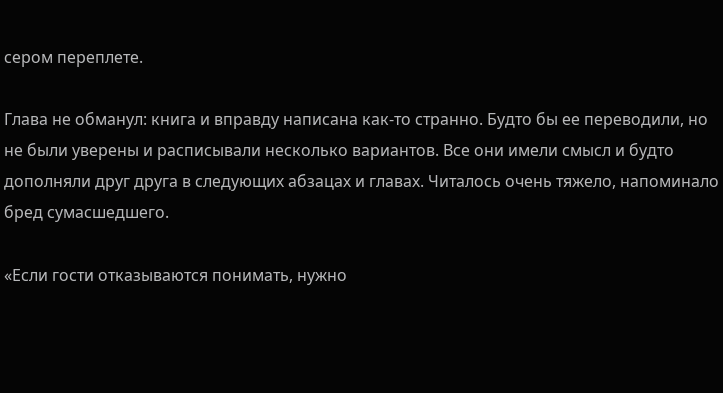сером переплете.

Глава не обманул: книга и вправду написана как-то странно. Будто бы ее переводили, но не были уверены и расписывали несколько вариантов. Все они имели смысл и будто дополняли друг друга в следующих абзацах и главах. Читалось очень тяжело, напоминало бред сумасшедшего.

«Если гости отказываются понимать, нужно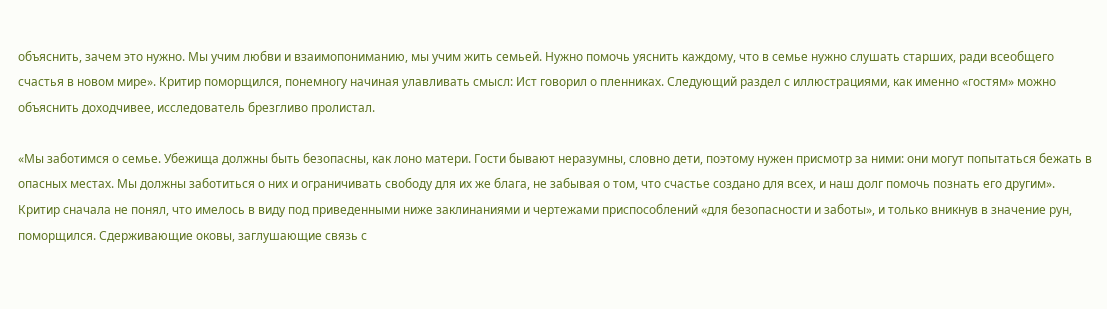объяснить, зачем это нужно. Мы учим любви и взаимопониманию, мы учим жить семьей. Нужно помочь уяснить каждому, что в семье нужно слушать старших, ради всеобщего счастья в новом мире». Критир поморщился, понемногу начиная улавливать смысл: Ист говорил о пленниках. Следующий раздел с иллюстрациями, как именно «гостям» можно объяснить доходчивее, исследователь брезгливо пролистал.

«Мы заботимся о семье. Убежища должны быть безопасны, как лоно матери. Гости бывают неразумны, словно дети, поэтому нужен присмотр за ними: они могут попытаться бежать в опасных местах. Мы должны заботиться о них и ограничивать свободу для их же блага, не забывая о том, что счастье создано для всех, и наш долг помочь познать его другим». Критир сначала не понял, что имелось в виду под приведенными ниже заклинаниями и чертежами приспособлений «для безопасности и заботы», и только вникнув в значение рун, поморщился. Сдерживающие оковы, заглушающие связь с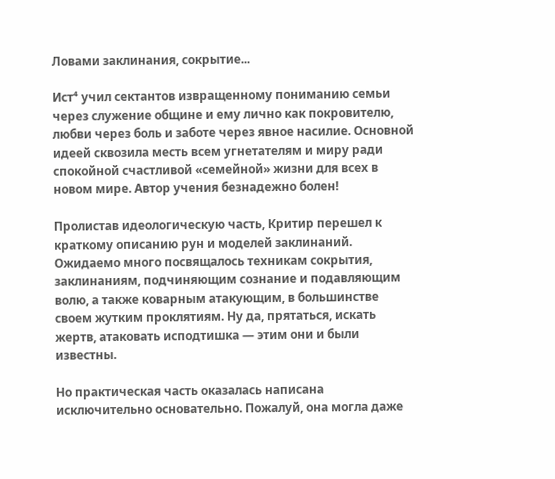Ловами заклинания, сокрытие...

Ист⁴ учил сектантов извращенному пониманию семьи через служение общине и ему лично как покровителю, любви через боль и заботе через явное насилие. Основной идеей сквозила месть всем угнетателям и миру ради спокойной счастливой «семейной» жизни для всех в новом мире. Автор учения безнадежно болен!

Пролистав идеологическую часть, Критир перешел к краткому описанию рун и моделей заклинаний. Ожидаемо много посвящалось техникам сокрытия, заклинаниям, подчиняющим сознание и подавляющим волю, а также коварным атакующим, в большинстве своем жутким проклятиям. Ну да, прятаться, искать жертв, атаковать исподтишка — этим они и были известны.

Но практическая часть оказалась написана исключительно основательно. Пожалуй, она могла даже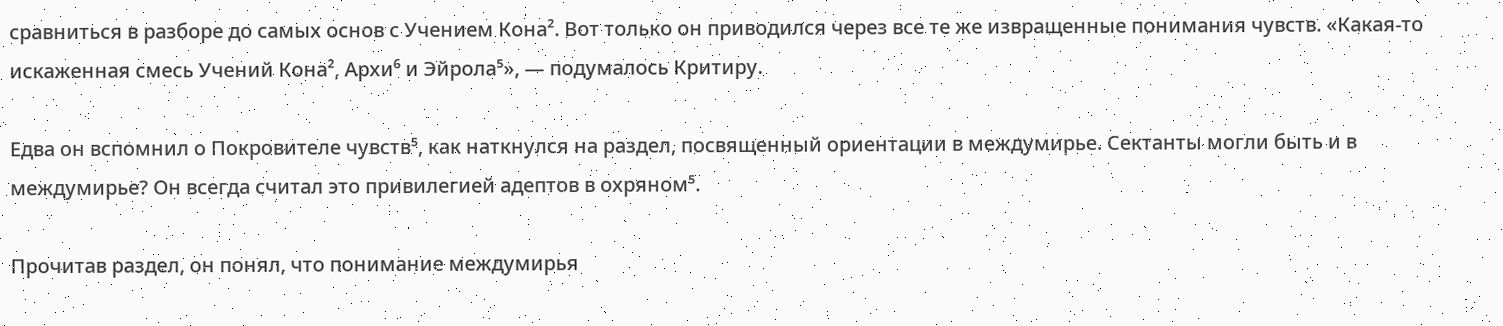сравниться в разборе до самых основ с Учением Кона². Вот только он приводился через все те же извращенные понимания чувств. «Какая-то искаженная смесь Учений Кона², Архи⁶ и Эйрола⁵», — подумалось Критиру.

Едва он вспомнил о Покровителе чувств⁵, как наткнулся на раздел, посвященный ориентации в междумирье. Сектанты могли быть и в междумирье? Он всегда считал это привилегией адептов в охряном⁵.

Прочитав раздел, он понял, что понимание междумирья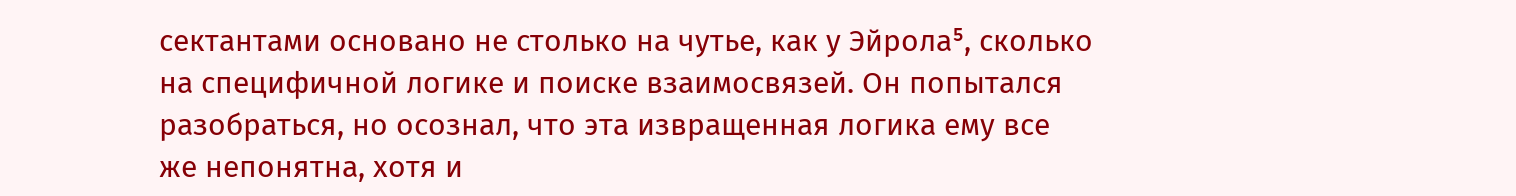сектантами основано не столько на чутье, как у Эйрола⁵, сколько на специфичной логике и поиске взаимосвязей. Он попытался разобраться, но осознал, что эта извращенная логика ему все же непонятна, хотя и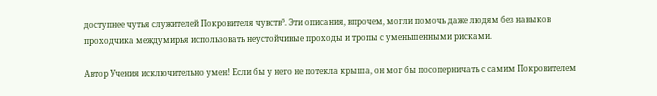доступнее чутья служителей Покровителя чувств⁵. Эти описания, впрочем, могли помочь даже людям без навыков проходчика междумирья использовать неустойчивые проходы и тропы с уменьшенными рисками.

Автор Учения исключительно умен! Если бы у него не потекла крыша, он мог бы посоперничать с самим Покровителем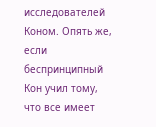исследователей Коном. Опять же, если беспринципный Кон учил тому, что все имеет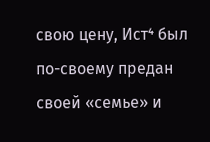свою цену, Ист⁴ был по-своему предан своей «семье» и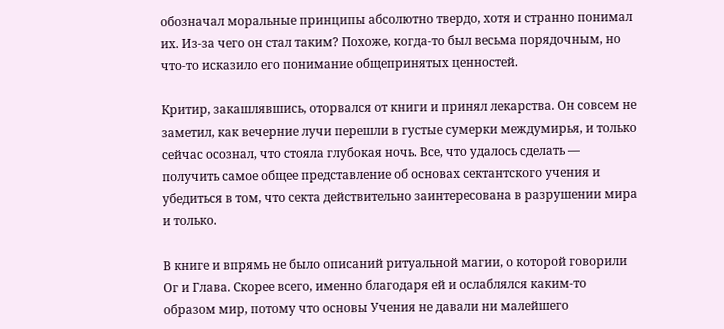обозначал моральные принципы абсолютно твердо, хотя и странно понимал их. Из-за чего он стал таким? Похоже, когда-то был весьма порядочным, но что-то исказило его понимание общепринятых ценностей.

Критир, закашлявшись, оторвался от книги и принял лекарства. Он совсем не заметил, как вечерние лучи перешли в густые сумерки междумирья, и только сейчас осознал, что стояла глубокая ночь. Все, что удалось сделать — получить самое общее представление об основах сектантского учения и убедиться в том, что секта действительно заинтересована в разрушении мира и только.

В книге и впрямь не было описаний ритуальной магии, о которой говорили Ог и Глава. Скорее всего, именно благодаря ей и ослаблялся каким-то образом мир, потому что основы Учения не давали ни малейшего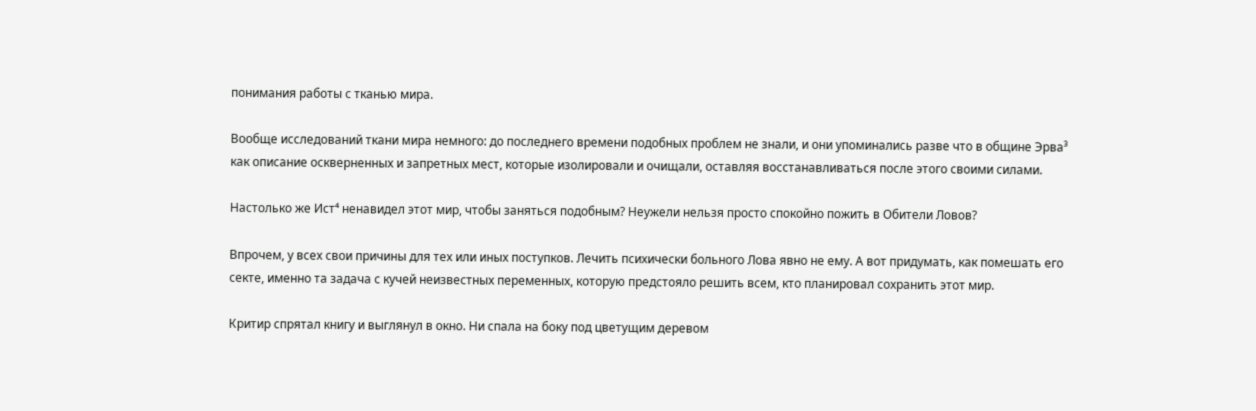понимания работы с тканью мира.

Вообще исследований ткани мира немного: до последнего времени подобных проблем не знали, и они упоминались разве что в общине Эрва³ как описание оскверненных и запретных мест, которые изолировали и очищали, оставляя восстанавливаться после этого своими силами.

Настолько же Ист⁴ ненавидел этот мир, чтобы заняться подобным? Неужели нельзя просто спокойно пожить в Обители Ловов?

Впрочем, у всех свои причины для тех или иных поступков. Лечить психически больного Лова явно не ему. А вот придумать, как помешать его секте, именно та задача с кучей неизвестных переменных, которую предстояло решить всем, кто планировал сохранить этот мир.

Критир спрятал книгу и выглянул в окно. Ни спала на боку под цветущим деревом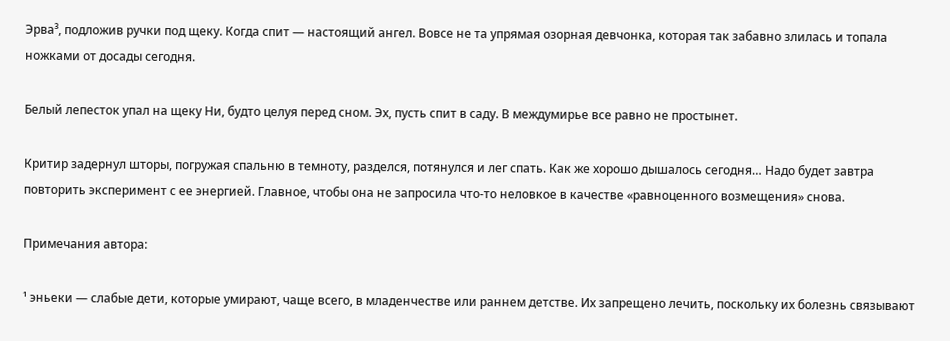Эрва³, подложив ручки под щеку. Когда спит — настоящий ангел. Вовсе не та упрямая озорная девчонка, которая так забавно злилась и топала ножками от досады сегодня.

Белый лепесток упал на щеку Ни, будто целуя перед сном. Эх, пусть спит в саду. В междумирье все равно не простынет.

Критир задернул шторы, погружая спальню в темноту, разделся, потянулся и лег спать. Как же хорошо дышалось сегодня… Надо будет завтра повторить эксперимент с ее энергией. Главное, чтобы она не запросила что-то неловкое в качестве «равноценного возмещения» снова.

Примечания автора:

¹ эньеки — слабые дети, которые умирают, чаще всего, в младенчестве или раннем детстве. Их запрещено лечить, поскольку их болезнь связывают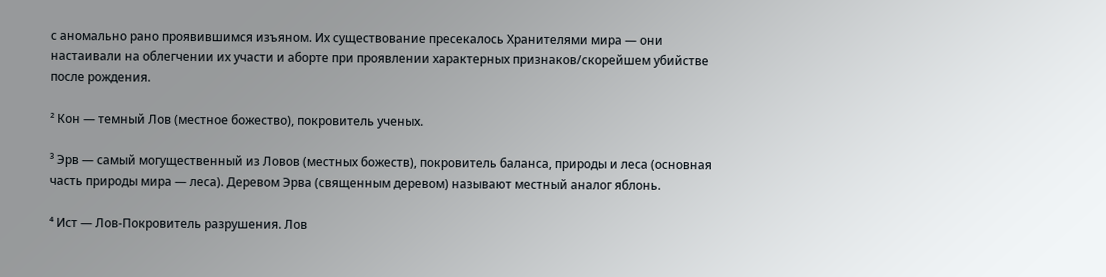с аномально рано проявившимся изъяном. Их существование пресекалось Хранителями мира — они настаивали на облегчении их участи и аборте при проявлении характерных признаков/скорейшем убийстве после рождения.

² Кон — темный Лов (местное божество), покровитель ученых.

³ Эрв — самый могущественный из Ловов (местных божеств), покровитель баланса, природы и леса (основная часть природы мира — леса). Деревом Эрва (священным деревом) называют местный аналог яблонь.

⁴ Ист — Лов-Покровитель разрушения. Лов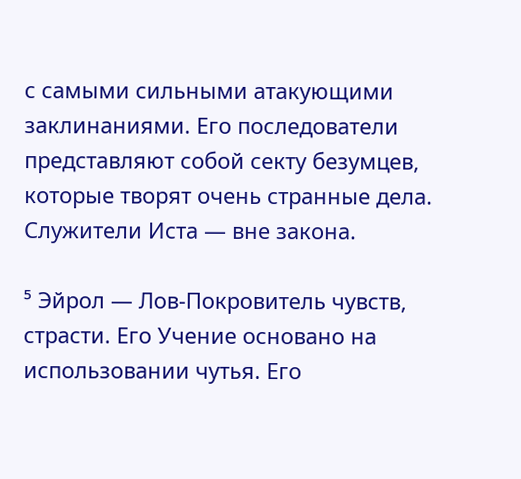с самыми сильными атакующими заклинаниями. Его последователи представляют собой секту безумцев, которые творят очень странные дела. Служители Иста — вне закона.

⁵ Эйрол — Лов-Покровитель чувств, страсти. Его Учение основано на использовании чутья. Его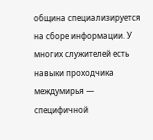община специализируется на сборе информации. У многих служителей есть навыки проходчика междумирья — специфичной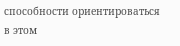способности ориентироваться в этом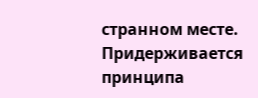странном месте. Придерживается принципа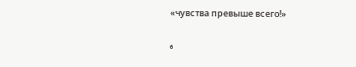«чувства превыше всего!»

⁶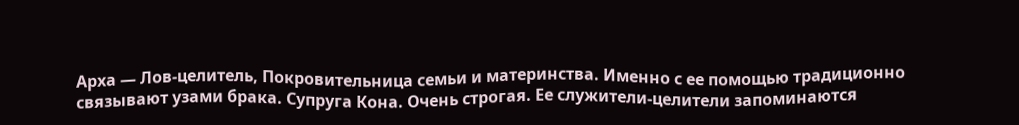Арха — Лов-целитель, Покровительница семьи и материнства. Именно с ее помощью традиционно связывают узами брака. Супруга Кона. Очень строгая. Ее служители-целители запоминаются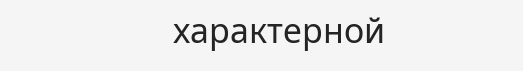характерной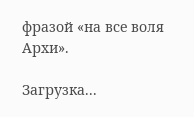фразой «на все воля Архи».

Загрузка...